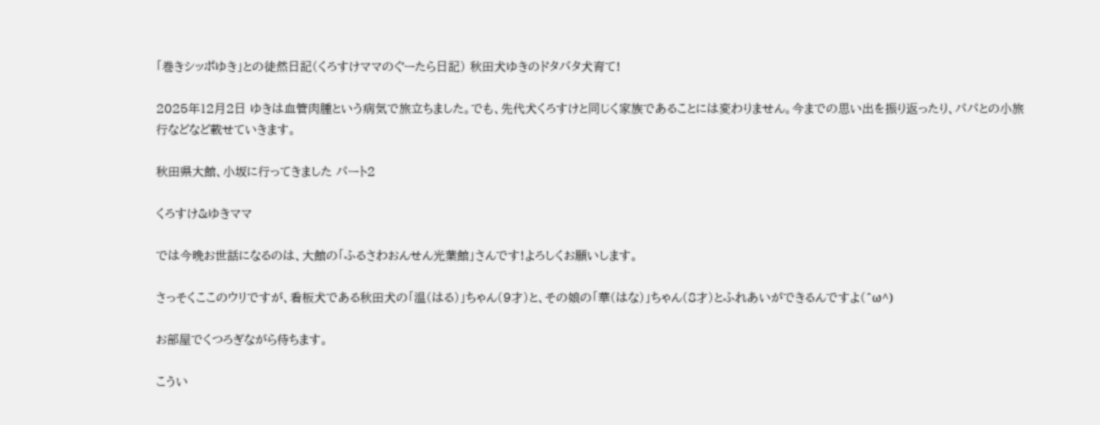「巻きシッポゆき」との徒然日記(くろすけママのぐーたら日記) 秋田犬ゆきのドタバタ犬育て!

2025年12月2日 ゆきは血管肉腫という病気で旅立ちました。でも、先代犬くろすけと同じく家族であることには変わりません。今までの思い出を振り返ったり、パパとの小旅行などなど載せていきます。

秋田県大館、小坂に行ってきました パート2

くろすけ&ゆきママ

では今晩お世話になるのは、大館の「ふるさわおんせん光葉館」さんです!よろしくお願いします。

さっそくここのウリですが、看板犬である秋田犬の「温(はる)」ちゃん(9才)と、その娘の「華(はな)」ちゃん(8才)とふれあいができるんですよ(^ω^)

お部屋でくつろぎながら待ちます。

こうい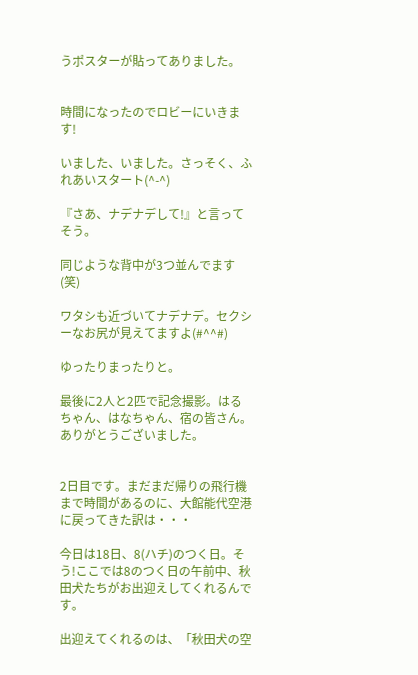うポスターが貼ってありました。


時間になったのでロビーにいきます!

いました、いました。さっそく、ふれあいスタート(^-^)

『さあ、ナデナデして!』と言ってそう。

同じような背中が3つ並んでます(笑)

ワタシも近づいてナデナデ。セクシーなお尻が見えてますよ(#^^#)

ゆったりまったりと。

最後に2人と2匹で記念撮影。はるちゃん、はなちゃん、宿の皆さん。ありがとうございました。


2日目です。まだまだ帰りの飛行機まで時間があるのに、大館能代空港に戻ってきた訳は・・・

今日は18日、8(ハチ)のつく日。そう!ここでは8のつく日の午前中、秋田犬たちがお出迎えしてくれるんです。

出迎えてくれるのは、「秋田犬の空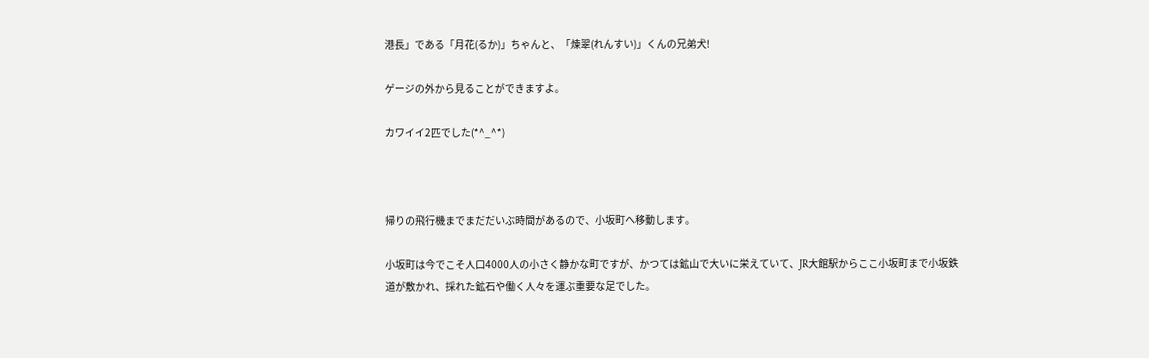港長」である「月花(るか)」ちゃんと、「煉翠(れんすい)」くんの兄弟犬!

ゲージの外から見ることができますよ。

カワイイ2匹でした(*^_^*)



帰りの飛行機までまだだいぶ時間があるので、小坂町へ移動します。

小坂町は今でこそ人口4000人の小さく静かな町ですが、かつては鉱山で大いに栄えていて、JR大館駅からここ小坂町まで小坂鉄道が敷かれ、採れた鉱石や働く人々を運ぶ重要な足でした。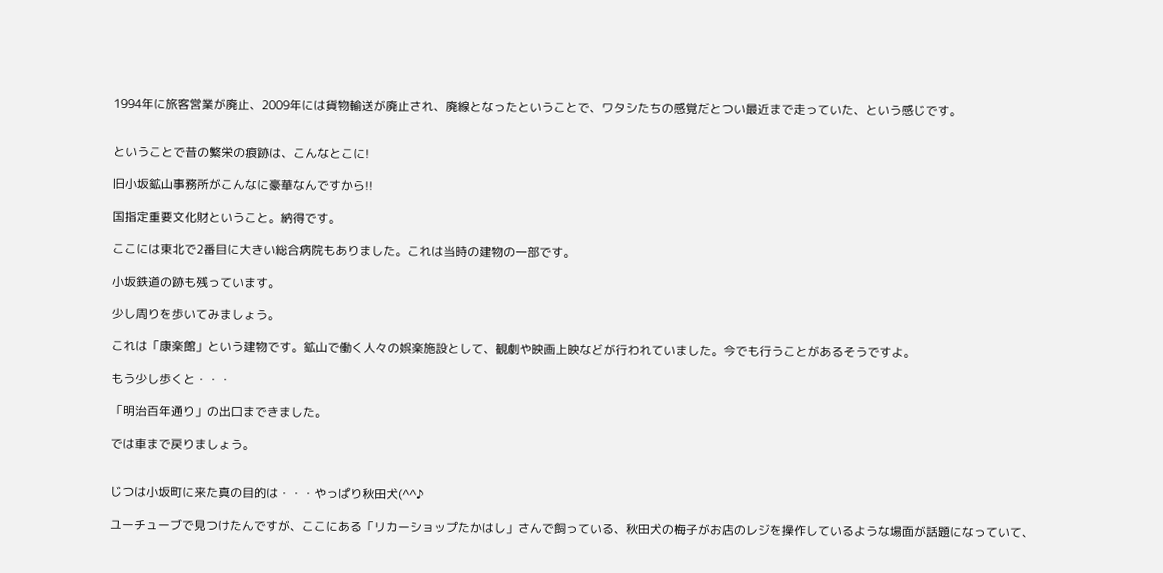1994年に旅客営業が廃止、2009年には貨物輸送が廃止され、廃線となったということで、ワタシたちの感覚だとつい最近まで走っていた、という感じです。


ということで昔の繁栄の痕跡は、こんなとこに!

旧小坂鉱山事務所がこんなに豪華なんですから!!

国指定重要文化財ということ。納得です。

ここには東北で2番目に大きい総合病院もありました。これは当時の建物の一部です。

小坂鉄道の跡も残っています。

少し周りを歩いてみましょう。

これは「康楽館」という建物です。鉱山で働く人々の娯楽施設として、観劇や映画上映などが行われていました。今でも行うことがあるそうですよ。

もう少し歩くと・・・

「明治百年通り」の出口まできました。

では車まで戻りましょう。


じつは小坂町に来た真の目的は・・・やっぱり秋田犬(^^♪

ユーチューブで見つけたんですが、ここにある「リカーショップたかはし」さんで飼っている、秋田犬の梅子がお店のレジを操作しているような場面が話題になっていて、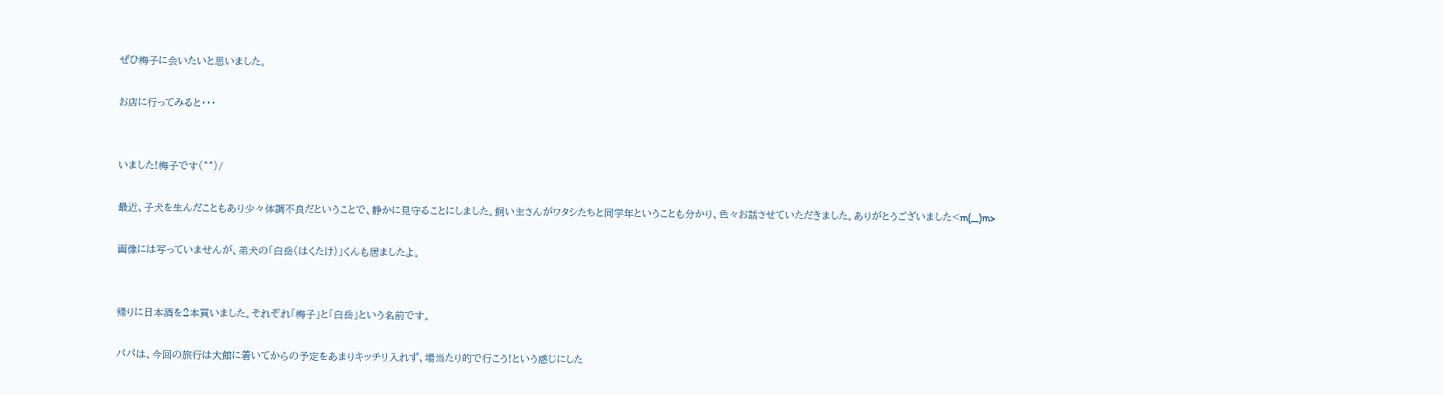ぜひ梅子に会いたいと思いました。

お店に行ってみると・・・


いました!梅子です(^^)/

最近、子犬を生んだこともあり少々体調不良だということで、静かに見守ることにしました。飼い主さんがワタシたちと同学年ということも分かり、色々お話させていただきました。ありがとうございました<m(__)m>

画像には写っていませんが、弟犬の「白岳(はくたけ)」くんも居ましたよ。


帰りに日本酒を2本買いました。それぞれ「梅子」と「白岳」という名前です。

パパは、今回の旅行は大館に着いてからの予定をあまりキッチリ入れず、場当たり的で行こう!という感じにした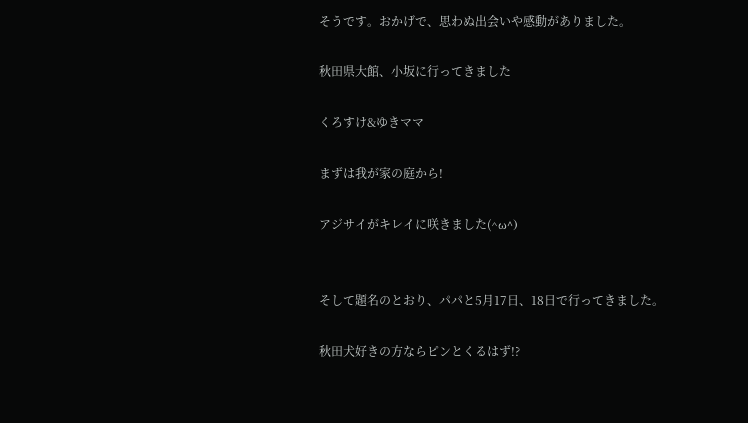そうです。おかげで、思わぬ出会いや感動がありました。

秋田県大館、小坂に行ってきました

くろすけ&ゆきママ

まずは我が家の庭から!

アジサイがキレイに咲きました(^ω^)


そして題名のとおり、パパと5月17日、18日で行ってきました。

秋田犬好きの方ならピンとくるはず!?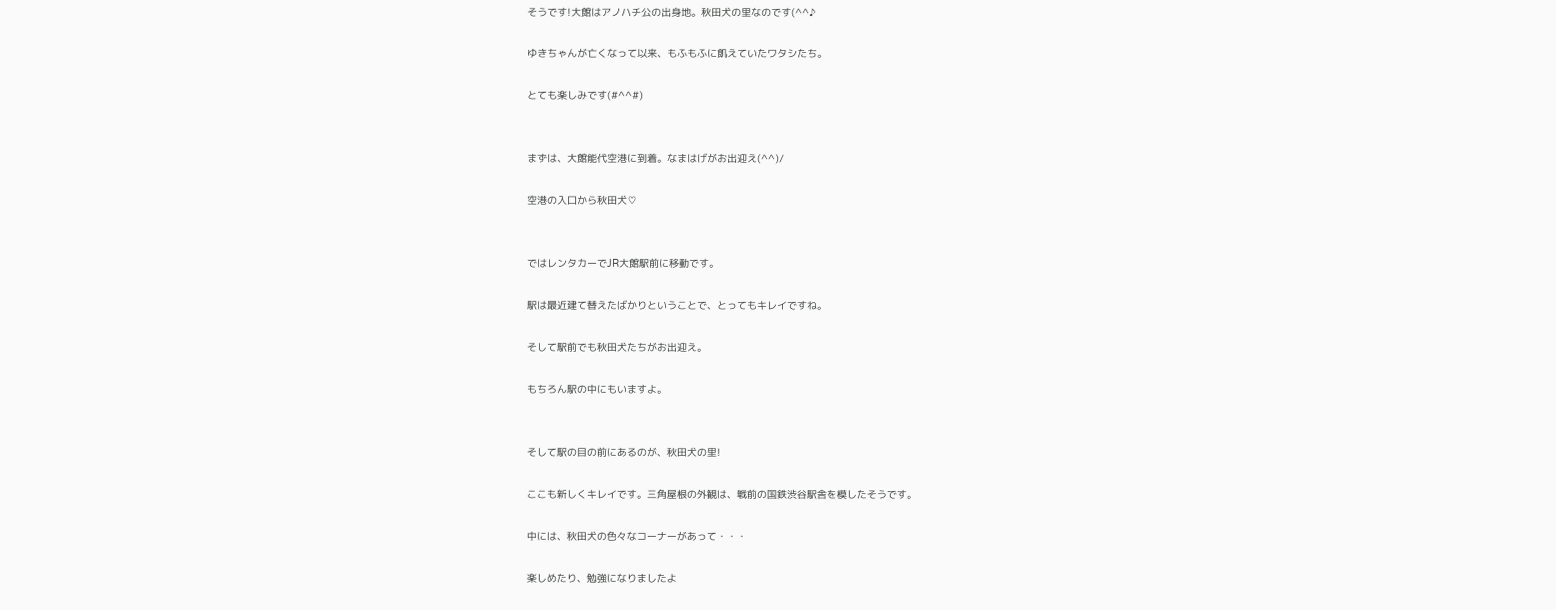そうです!大館はアノハチ公の出身地。秋田犬の里なのです(^^♪

ゆきちゃんが亡くなって以来、もふもふに飢えていたワタシたち。

とても楽しみです(#^^#)


まずは、大館能代空港に到着。なまはげがお出迎え(^^)/

空港の入口から秋田犬♡


ではレンタカーでJR大館駅前に移動です。

駅は最近建て替えたばかりということで、とってもキレイですね。

そして駅前でも秋田犬たちがお出迎え。

もちろん駅の中にもいますよ。


そして駅の目の前にあるのが、秋田犬の里!

ここも新しくキレイです。三角屋根の外観は、戦前の国鉄渋谷駅舎を模したそうです。

中には、秋田犬の色々なコーナーがあって・・・

楽しめたり、勉強になりましたよ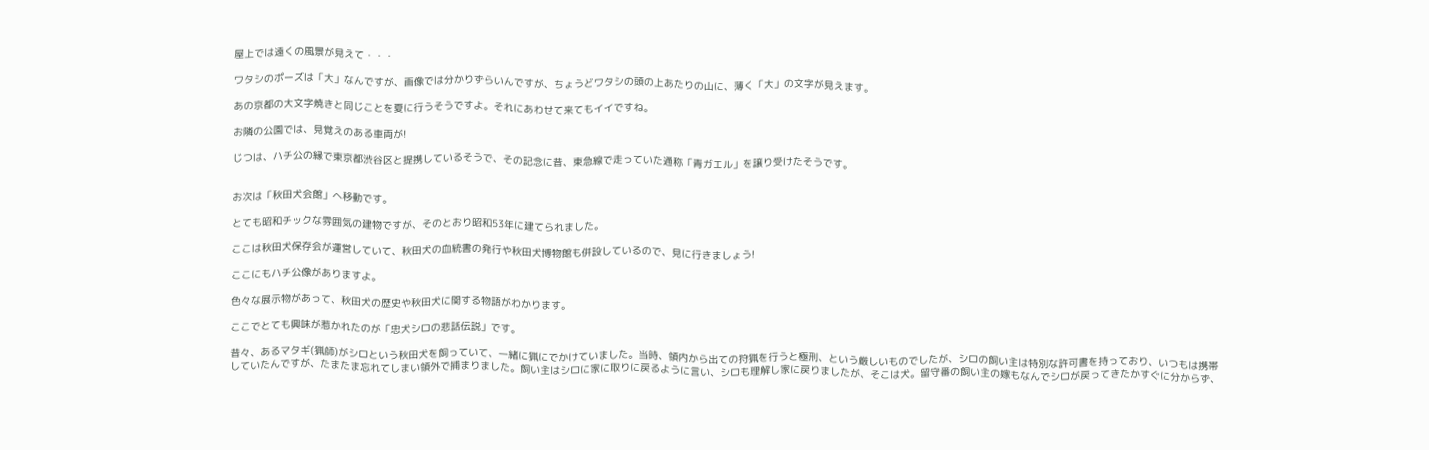屋上では遠くの風景が見えて・・・

ワタシのポーズは「大」なんですが、画像では分かりずらいんですが、ちょうどワタシの頭の上あたりの山に、薄く「大」の文字が見えます。

あの京都の大文字焼きと同じことを夏に行うそうですよ。それにあわせて来てもイイですね。

お隣の公園では、見覚えのある車両が!

じつは、ハチ公の縁で東京都渋谷区と提携しているそうで、その記念に昔、東急線で走っていた通称「青ガエル」を譲り受けたそうです。


お次は「秋田犬会館」へ移動です。

とても昭和チックな雰囲気の建物ですが、そのとおり昭和53年に建てられました。

ここは秋田犬保存会が運営していて、秋田犬の血統書の発行や秋田犬博物館も併設しているので、見に行きましょう!

ここにもハチ公像がありますよ。

色々な展示物があって、秋田犬の歴史や秋田犬に関する物語がわかります。

ここでとても興味が惹かれたのが「忠犬シロの悲話伝説」です。

昔々、あるマタギ(猟師)がシロという秋田犬を飼っていて、一緒に猟にでかけていました。当時、領内から出ての狩猟を行うと極刑、という厳しいものでしたが、シロの飼い主は特別な許可書を持っており、いつもは携帯していたんですが、たまたま忘れてしまい領外で捕まりました。飼い主はシロに家に取りに戻るように言い、シロも理解し家に戻りましたが、そこは犬。留守番の飼い主の嫁もなんでシロが戻ってきたかすぐに分からず、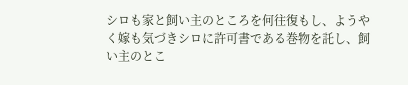シロも家と飼い主のところを何往復もし、ようやく嫁も気づきシロに許可書である巻物を託し、飼い主のとこ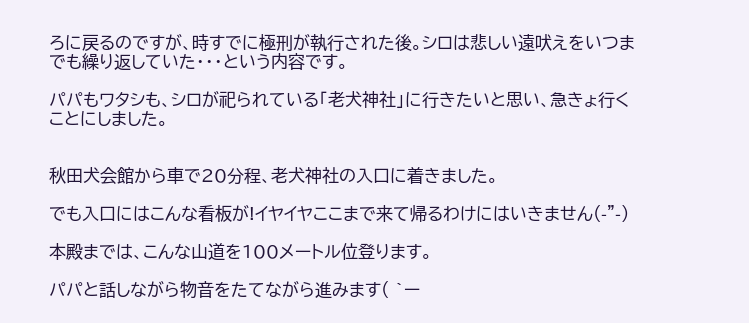ろに戻るのですが、時すでに極刑が執行された後。シロは悲しい遠吠えをいつまでも繰り返していた・・・という内容です。

パパもワタシも、シロが祀られている「老犬神社」に行きたいと思い、急きょ行くことにしました。


秋田犬会館から車で20分程、老犬神社の入口に着きました。

でも入口にはこんな看板が!イヤイヤここまで来て帰るわけにはいきません(-"-)

本殿までは、こんな山道を100メートル位登ります。

パパと話しながら物音をたてながら進みます( `ー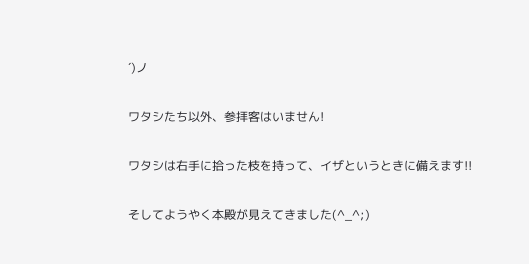´)ノ

ワタシたち以外、参拝客はいません!

ワタシは右手に拾った枝を持って、イザというときに備えます!!

そしてようやく本殿が見えてきました(^_^;)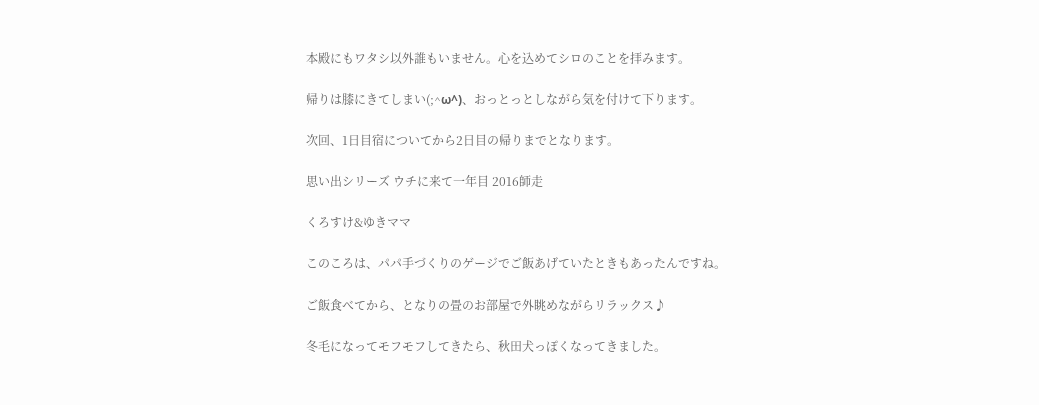本殿にもワタシ以外誰もいません。心を込めてシロのことを拝みます。

帰りは膝にきてしまい(;^ω^)、おっとっとしながら気を付けて下ります。

次回、1日目宿についてから2日目の帰りまでとなります。

思い出シリーズ ウチに来て一年目 2016師走

くろすけ&ゆきママ

このころは、パパ手づくりのゲージでご飯あげていたときもあったんですね。

ご飯食べてから、となりの畳のお部屋で外眺めながらリラックス♪

冬毛になってモフモフしてきたら、秋田犬っぽくなってきました。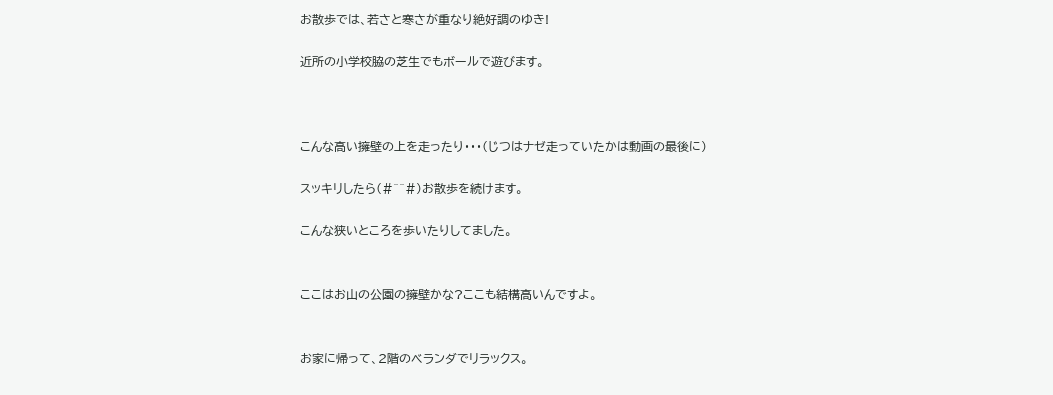お散歩では、若さと寒さが重なり絶好調のゆき!

近所の小学校脇の芝生でもボールで遊びます。



こんな高い擁壁の上を走ったり・・・(じつはナゼ走っていたかは動画の最後に)

スッキリしたら(#^^#)お散歩を続けます。

こんな狭いところを歩いたりしてました。


ここはお山の公園の擁壁かな?ここも結構高いんですよ。


お家に帰って、2階のベランダでリラックス。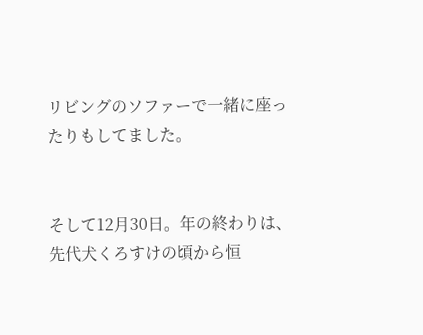リビングのソファーで一緒に座ったりもしてました。


そして12月30日。年の終わりは、先代犬くろすけの頃から恒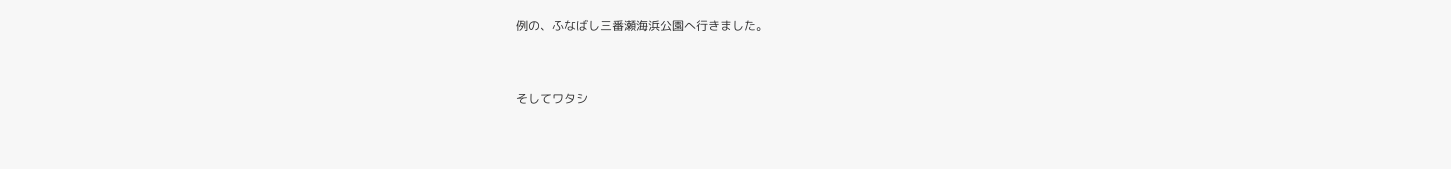例の、ふなばし三番瀬海浜公園へ行きました。


そしてワタシ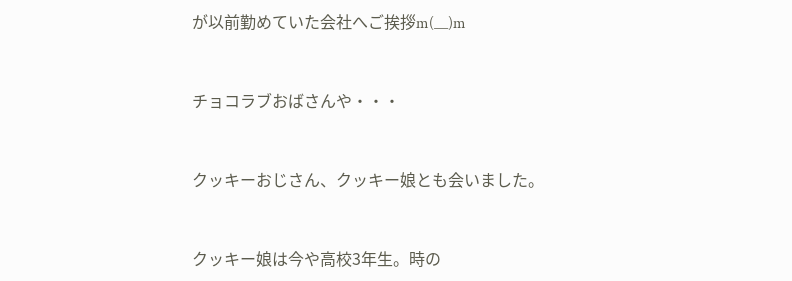が以前勤めていた会社へご挨拶m(__)m


チョコラブおばさんや・・・


クッキーおじさん、クッキー娘とも会いました。


クッキー娘は今や高校3年生。時の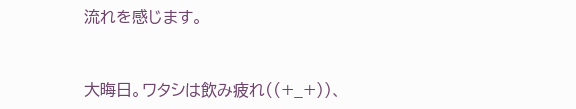流れを感じます。


大晦日。ワタシは飲み疲れ((+_+))、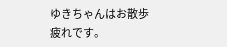ゆきちゃんはお散歩疲れです。